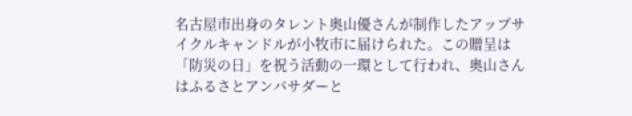名古屋市出身のタレント奥山優さんが制作したアップサイクルキャンドルが小牧市に届けられた。この贈呈は「防災の日」を祝う活動の一環として行われ、奥山さんはふるさとアンバサダーと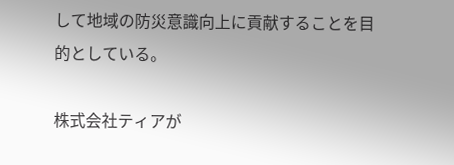して地域の防災意識向上に貢献することを目的としている。

株式会社ティアが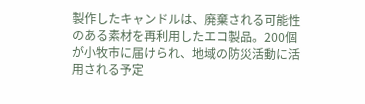製作したキャンドルは、廃棄される可能性のある素材を再利用したエコ製品。200個が小牧市に届けられ、地域の防災活動に活用される予定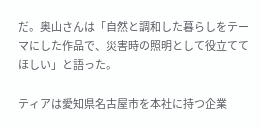だ。奥山さんは「自然と調和した暮らしをテーマにした作品で、災害時の照明として役立ててほしい」と語った。

ティアは愛知県名古屋市を本社に持つ企業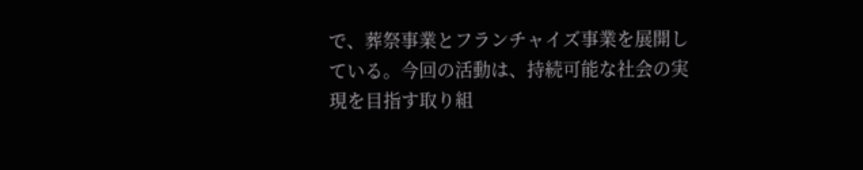で、葬祭事業とフランチャイズ事業を展開している。今回の活動は、持続可能な社会の実現を目指す取り組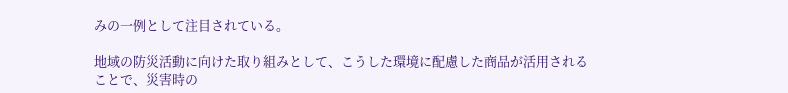みの一例として注目されている。

地域の防災活動に向けた取り組みとして、こうした環境に配慮した商品が活用されることで、災害時の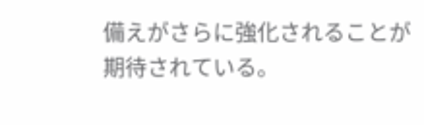備えがさらに強化されることが期待されている。